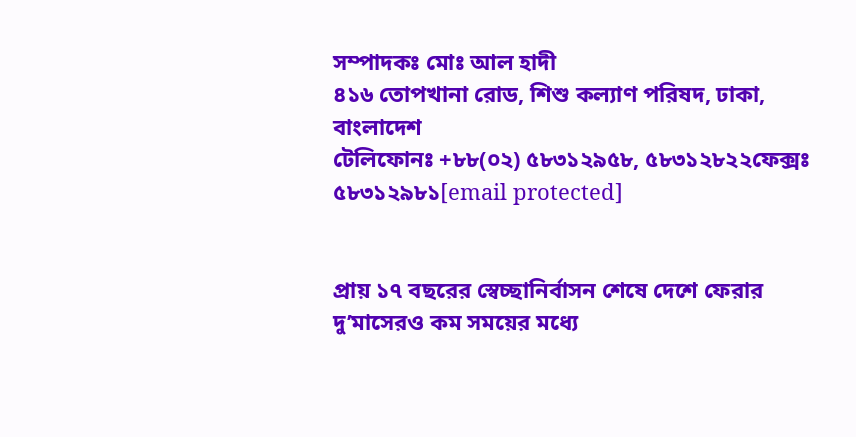সম্পাদকঃ মোঃ আল হাদী
৪১৬ তোপখানা রোড, শিশু কল্যাণ পরিষদ, ঢাকা, বাংলাদেশ
টেলিফোনঃ +৮৮(০২) ৫৮৩১২৯৫৮, ৫৮৩১২৮২২ফেক্সঃ ৫৮৩১২৯৮১[email protected]


প্রায় ১৭ বছরের স্বেচ্ছানির্বাসন শেষে দেশে ফেরার দু’মাসেরও কম সময়ের মধ্যে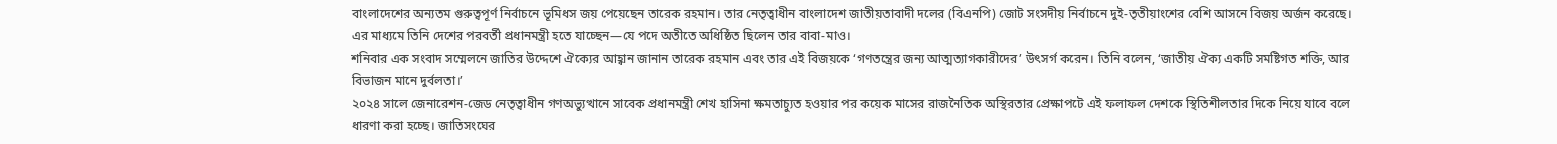বাংলাদেশের অন্যতম গুরুত্বপূর্ণ নির্বাচনে ভূমিধস জয় পেয়েছেন তারেক রহমান। তার নেতৃত্বাধীন বাংলাদেশ জাতীয়তাবাদী দলের (বিএনপি) জোট সংসদীয় নির্বাচনে দুই-তৃতীয়াংশের বেশি আসনে বিজয় অর্জন করেছে। এর মাধ্যমে তিনি দেশের পরবর্তী প্রধানমন্ত্রী হতে যাচ্ছেন—যে পদে অতীতে অধিষ্ঠিত ছিলেন তার বাবা-মাও।
শনিবার এক সংবাদ সম্মেলনে জাতির উদ্দেশে ঐক্যের আহ্বান জানান তারেক রহমান এবং তার এই বিজয়কে ‘গণতন্ত্রের জন্য আত্মত্যাগকারীদের’ উৎসর্গ করেন। তিনি বলেন, ‘জাতীয় ঐক্য একটি সমষ্টিগত শক্তি, আর বিভাজন মানে দুর্বলতা।’
২০২৪ সালে জেনারেশন-জেড নেতৃত্বাধীন গণঅভ্যুত্থানে সাবেক প্রধানমন্ত্রী শেখ হাসিনা ক্ষমতাচ্যুত হওয়ার পর কয়েক মাসের রাজনৈতিক অস্থিরতার প্রেক্ষাপটে এই ফলাফল দেশকে স্থিতিশীলতার দিকে নিয়ে যাবে বলে ধারণা করা হচ্ছে। জাতিসংঘের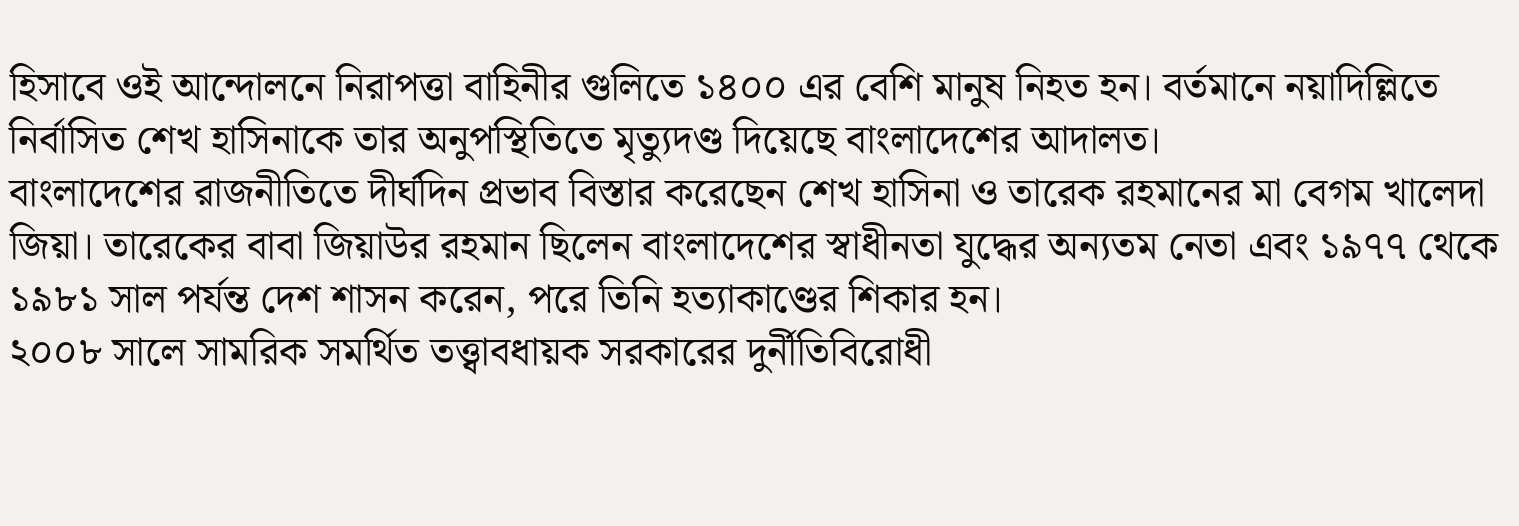হিসাবে ওই আন্দোলনে নিরাপত্তা বাহিনীর গুলিতে ১৪০০ এর বেশি মানুষ নিহত হন। বর্তমানে নয়াদিল্লিতে নির্বাসিত শেখ হাসিনাকে তার অনুপস্থিতিতে মৃত্যুদণ্ড দিয়েছে বাংলাদেশের আদালত।
বাংলাদেশের রাজনীতিতে দীর্ঘদিন প্রভাব বিস্তার করেছেন শেখ হাসিনা ও তারেক রহমানের মা বেগম খালেদা জিয়া। তারেকের বাবা জিয়াউর রহমান ছিলেন বাংলাদেশের স্বাধীনতা যুদ্ধের অন্যতম নেতা এবং ১৯৭৭ থেকে ১৯৮১ সাল পর্যন্ত দেশ শাসন করেন, পরে তিনি হত্যাকাণ্ডের শিকার হন।
২০০৮ সালে সামরিক সমর্থিত তত্ত্বাবধায়ক সরকারের দুর্নীতিবিরোধী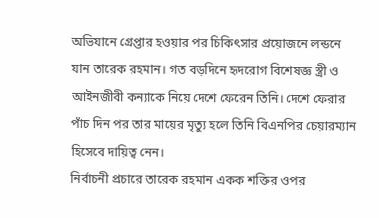অভিযানে গ্রেপ্তার হওয়ার পর চিকিৎসার প্রয়োজনে লন্ডনে যান তারেক রহমান। গত বড়দিনে হৃদরোগ বিশেষজ্ঞ স্ত্রী ও আইনজীবী কন্যাকে নিয়ে দেশে ফেরেন তিনি। দেশে ফেরার পাঁচ দিন পর তার মায়ের মৃত্যু হলে তিনি বিএনপির চেয়ারম্যান হিসেবে দায়িত্ব নেন।
নির্বাচনী প্রচারে তারেক রহমান একক শক্তির ওপর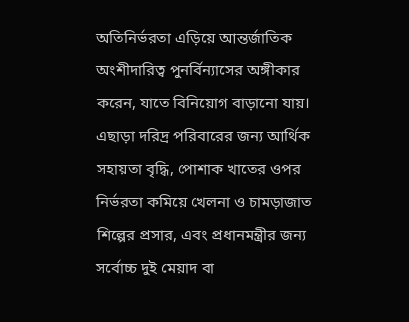অতিনির্ভরতা এড়িয়ে আন্তর্জাতিক অংশীদারিত্ব পুনর্বিন্যাসের অঙ্গীকার করেন, যাতে বিনিয়োগ বাড়ানো যায়। এছাড়া দরিদ্র পরিবারের জন্য আর্থিক সহায়তা বৃদ্ধি, পোশাক খাতের ওপর নির্ভরতা কমিয়ে খেলনা ও চামড়াজাত শিল্পের প্রসার, এবং প্রধানমন্ত্রীর জন্য সর্বোচ্চ দুই মেয়াদ বা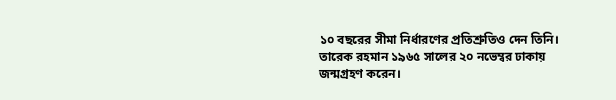১০ বছরের সীমা নির্ধারণের প্রতিশ্রুতিও দেন তিনি।
তারেক রহমান ১৯৬৫ সালের ২০ নভেম্বর ঢাকায় জন্মগ্রহণ করেন।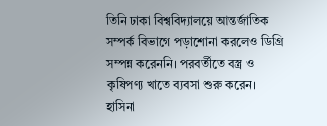তিনি ঢাকা বিশ্ববিদ্যালয়ে আন্তর্জাতিক সম্পর্ক বিভাগে পড়াশোনা করলেও ডিগ্রি সম্পন্ন করেননি। পরবর্তীতে বস্ত্র ও কৃষিপণ্য খাতে ব্যবসা শুরু করেন।
হাসিনা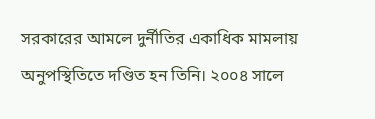সরকারের আমলে দুর্নীতির একাধিক মামলায় অনুপস্থিতিতে দণ্ডিত হন তিনি। ২০০৪ সালে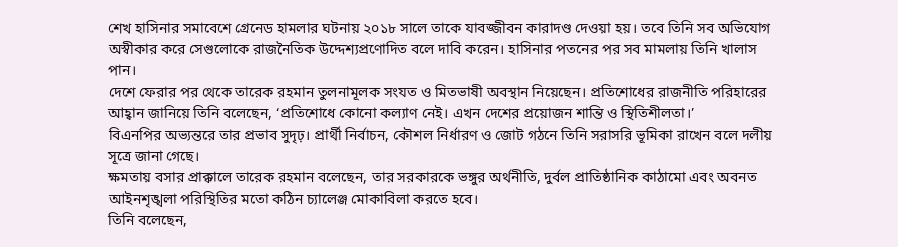শেখ হাসিনার সমাবেশে গ্রেনেড হামলার ঘটনায় ২০১৮ সালে তাকে যাবজ্জীবন কারাদণ্ড দেওয়া হয়। তবে তিনি সব অভিযোগ অস্বীকার করে সেগুলোকে রাজনৈতিক উদ্দেশ্যপ্রণোদিত বলে দাবি করেন। হাসিনার পতনের পর সব মামলায় তিনি খালাস পান।
দেশে ফেরার পর থেকে তারেক রহমান তুলনামূলক সংযত ও মিতভাষী অবস্থান নিয়েছেন। প্রতিশোধের রাজনীতি পরিহারের আহ্বান জানিয়ে তিনি বলেছেন, ‘প্রতিশোধে কোনো কল্যাণ নেই। এখন দেশের প্রয়োজন শান্তি ও স্থিতিশীলতা।’
বিএনপির অভ্যন্তরে তার প্রভাব সুদৃঢ়। প্রার্থী নির্বাচন, কৌশল নির্ধারণ ও জোট গঠনে তিনি সরাসরি ভূমিকা রাখেন বলে দলীয় সূত্রে জানা গেছে।
ক্ষমতায় বসার প্রাক্কালে তারেক রহমান বলেছেন, তার সরকারকে ভঙ্গুর অর্থনীতি, দুর্বল প্রাতিষ্ঠানিক কাঠামো এবং অবনত আইনশৃঙ্খলা পরিস্থিতির মতো কঠিন চ্যালেঞ্জ মোকাবিলা করতে হবে।
তিনি বলেছেন,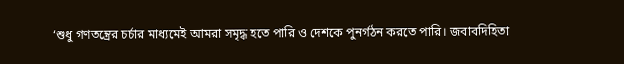‘শুধু গণতন্ত্রের চর্চার মাধ্যমেই আমরা সমৃদ্ধ হতে পারি ও দেশকে পুনর্গঠন করতে পারি। জবাবদিহিতা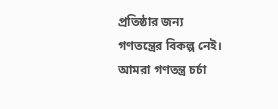প্রতিষ্ঠার জন্য গণতন্ত্রের বিকল্প নেই। আমরা গণতন্ত্র চর্চা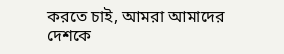করতে চাই, আমরা আমাদের দেশকে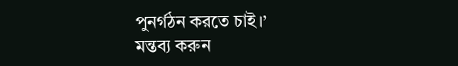পুনর্গঠন করতে চাই।’
মন্তব্য করুন